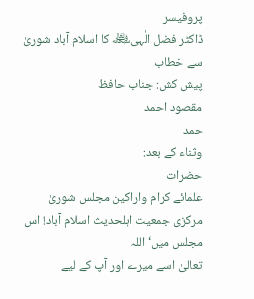پروفیسر
ڈاکٹر فضل الٰہی﷾ کا اسلام آباد شوریٰ سے خطاب
پیش کش: جناب حافظ
مقصود احمد
حمد
وثناء کے بعد:
حضرات
علمائے کرام واراکین مجلس شوریٰ مرکزی جمعیت اہلحدیث اسلام آباد! اس مجلس میں‘ اللہ
تعالیٰ اسے میرے اور آپ کے لیے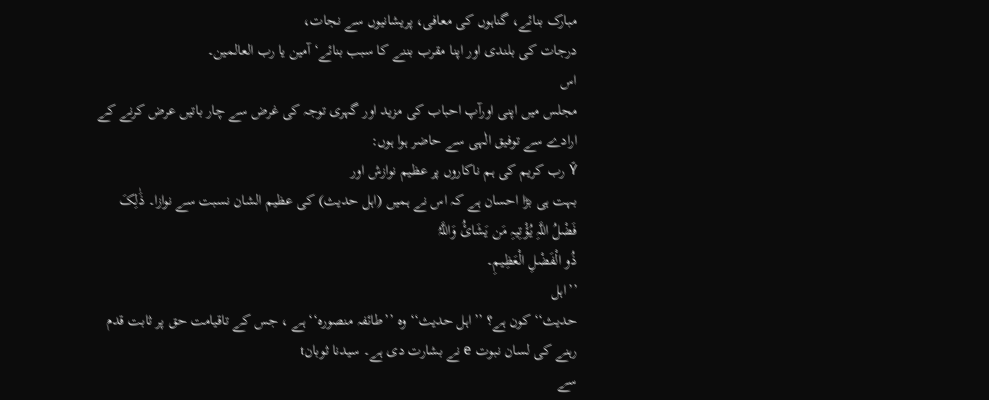مبارک بنائے، گناہوں کی معافی، پریشانیوں سے نجات،
درجات کی بلندی اور اپنا مقرب بننے کا سبب بنائے‘ آمین یا رب العالمین۔
اس
مجلس میں اپنی اورآپ احباب کی مزید اور گہری توجہ کی غرض سے چار باتیں عرض کرنے کے
ارادے سے توفیق الٰہی سے حاضر ہوا ہوں:
Ý رب کریم کی ہم ناکاروں پر عظیم نوازش اور
بہت ہی بڑا احسان ہے کہ اس نے ہمیں (اہل حدیث) کی عظیم الشان نسبت سے نوازا۔ ذَٰلِکَ
فَضْلُ اللَّہِ یُؤْتِیہِ مَن یَشَائُ وَاللَّہُ
ذُو الْفَضْلِ الْعَظِیمِ۔
’’اہل
حدیث‘‘ کون ہے؟ ’’اہل حدیث‘‘ وہ ’’طائفہ منصورہ‘‘ ہے ، جس کے تاقیامت حق پر ثابت قدم
رہنے کی لسان نبوت e نے بشارت دی ہے۔ سیدنا ثوبانt
سے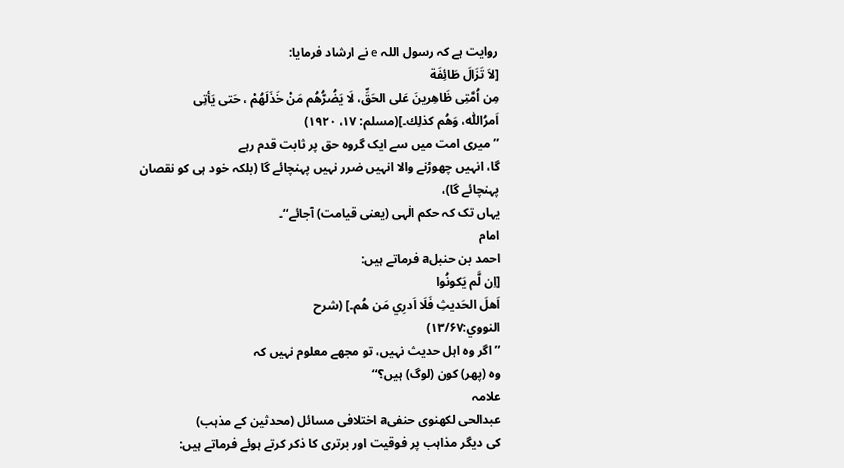روایت ہے کہ رسول اللہ e نے ارشاد فرمایا:
[لاَ تَزَالَ طَائِفَة
مِن اُمَّتِی ظَاھِرینَ عَلی الحَقِّ، لَا یَضُرُّھُم مَنْ خَذَلَھُمْ ، حَتی یَأتِی
اَمرُاللّٰه، وَھُم كذلِك۔](مسلم: ۱۷، ۱۹۲۰)
’’میری امت میں سے ایک گروہ حق پر ثابت قدم رہے
گا، انہیں چھوڑنے والا انہیں ضرر نہیں پہنچائے گا (بلکہ خود ہی کو نقصان پہنچائے گا)،
یہاں تک کہ حکم الٰہی (یعنی قیامت) آجائے‘‘۔
امام
احمد بن حنبلa فرماتے ہیں:
[اِن لَّم یَكونُوا
اَھلَ الحَدیثِ فَلَا اَدرِي مَن ھُم۔] (شرح
النووي:۱۳/۶۷)
’’اگر وہ اہل حدیث نہیں، تو مجھے معلوم نہیں کہ
وہ (پھر) کون (لوگ) ہیں؟‘‘
علامہ
عبدالحی لکھنوی حنفیa اختلافی مسائل (محدثین کے مذہب)
کی دیگر مذاہب پر فوقیت اور برتری کا ذکر کرتے ہوئے فرماتے ہیں: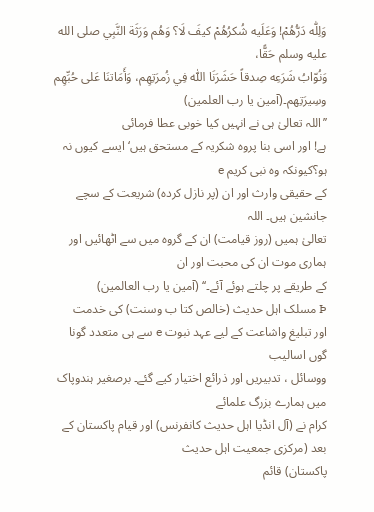وَلِلّٰه دَرُّھُمْ! وَعَلَیه شُكرُھُمْ كیفَ لَا؟ وَھُم وَرَثَة النَّبِي صلى الله عليه وسلم حَقًّا،
وَنُوّابُ شَرَعِه صِدقاً حَشَرَنَا اللّٰه فِي زُمرَتِھِم، وَأَمَاتنَا عَلی حُبِّھِم
وسِیرَتِھم۔(آمین یا رب العلمین)
’’اللہ تعالیٰ ہی نے انہیں کیا خوبی عطا فرمائی
ہے! اور اسی بنا پروہ شکریہ کے مستحق ہیں‘ ایسے کیوں نہ ہو؟کیونکہ وہ نبی کریم e
کے حقیقی وارث اور ان (پر نازل کردہ) شریعت کے سچے جانشین ہیں۔ اللہ
تعالیٰ ہمیں (روز قیامت) ان کے گروہ میں سے اٹھائیں اور ہماری موت ان کی محبت اور ان
کے طریقے پر چلتے ہوئے آئے۔‘‘ (آمین یا رب العالمین)
Þ مسلک اہل حدیث (خالص کتا ب وسنت) کی خدمت
اور تبلیغ واشاعت کے لیے عہد نبوت e سے ہی متعدد گونا گوں اسالیب
ووسائل ، تدبیریں اور ذرائع اختیار کیے گئے۔ برصغیر ہندوپاک میں ہمارے بزرگ علمائے
کرام نے (آل انڈیا اہل حدیث کانفرنس) اور قیام پاکستان کے بعد (مرکزی جمعیت اہل حدیث
پاکستان) قائم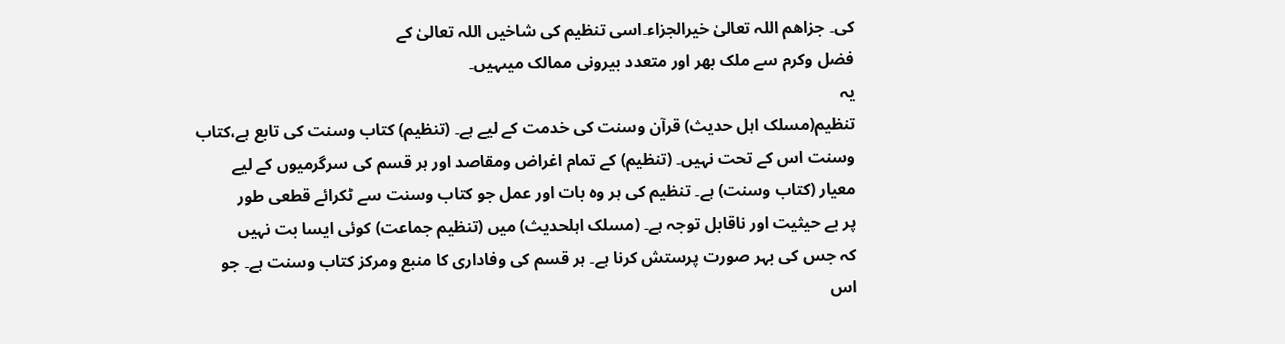کی۔ جزاھم اللہ تعالیٰ خیرالجزاء۔اسی تنظیم کی شاخیں اللہ تعالیٰ کے
فضل وکرم سے ملک بھر اور متعدد بیرونی ممالک میںہیں۔
یہ
تنظیم(مسلک اہل حدیث) قرآن وسنت کی خدمت کے لیے ہے۔ (تنظیم) کتاب وسنت کی تابع ہے،کتاب
وسنت اس کے تحت نہیں۔ (تنظیم) کے تمام اغراض ومقاصد اور ہر قسم کی سرگرمیوں کے لیے
معیار (کتاب وسنت) ہے۔ تنظیم کی ہر وہ بات اور عمل جو کتاب وسنت سے ٹکرائے قطعی طور
پر بے حیثیت اور ناقابل توجہ ہے۔ (مسلک اہلحدیث) میں (تنظیم جماعت) کوئی ایسا بت نہیں
کہ جس کی بہر صورت پرستش کرنا ہے۔ ہر قسم کی وفاداری کا منبع ومرکز کتاب وسنت ہے۔ جو
اس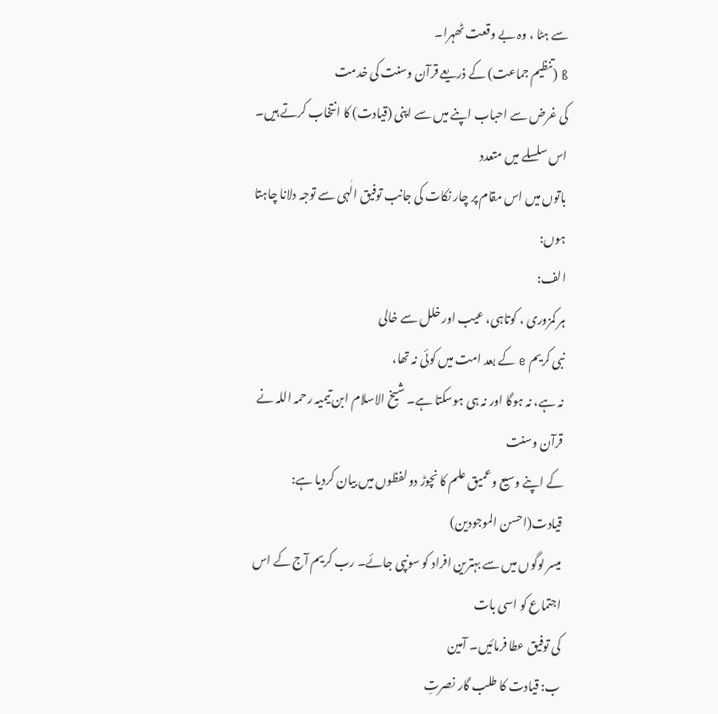سے ہٹا ، وہ بے وقعت ٹھہرا۔
ß (تنظیم جماعت) کے ذریعے قرآن وسنت کی خدمت
کی غرض سے احباب اپنے میں سے اپنی (قیادت) کا انتخاب کرتے ہیں۔ اس سلسلے میں متعدد
باتوں میں اس مقام پر چار نکات کی جانب توفیق الٰہی سے توجہ دلانا چاہتا ہوں:
الف:
ہر کمزوری ، کوتاہی، عیب اور خلل سے خالی
نبی کریم e کے بعد امت میں کوئی نہ تھا،
نہ ہے، نہ ہوگا اور نہ ہی ہوسکتا ہے۔ شیخ الاسلام ابن تیمیہ رحمہ اللہ نے قرآن وسنت
کے اپنے وسیع وعمیق علم کا نچوڑ دو لفظوں میں بیان کردیا ہے:
قیادت(احسن الموجودین)
میسر لوگوں میں سے بہترین افراد کو سونپی جائے۔ رب کریم آج کے اس اجتماع کو اسی بات
کی توفیق عطا فرمائیں۔ آمین
ب: قیادت کا طلب گار نصرتِ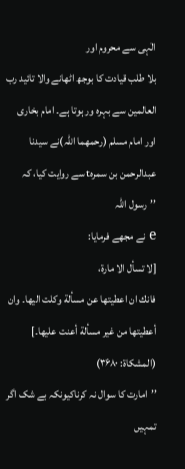الٰہی سے محروم اور
بلا طلب قیادت کا بوجھ اٹھانے والا تائید رب العالمین سے بہرہ ور ہوتا ہے۔ امام بخاری
اور امام مسلم (رحمھما اللہ)نے سیدنا عبدالرحمن بن سمرہt سے روایت کیا، کہ ’’رسول اللہ
e نے مجھے فرمایا:
[لا تسأل الا مارة،
فانك ان اعطیتھا عن مسألة وكلت الیھا۔ وان أعطیتھا من غیر مسألة أعنت علیھا۔]
(المشكاة: ۳۶۸۰)
’’امارت کا سوال نہ کرناکیونکہ بے شک اگر تمہیں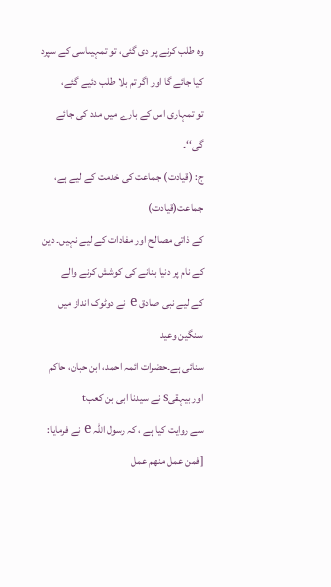وہ طلب کرنے پر دی گئی، تو تمہیںاسی کے سپرد کیا جائے گا اور اگر تم بلا طلب دئیے گئے،
تو تمہاری اس کے بارے میں مدد کی جائے گی‘‘۔
ج: (قیادت) جماعت کی خدمت کے لیے ہے، جماعت(قیادت)
کے ذاتی مصالح اور مفادات کے لیے نہیں۔ دین کے نام پر دنیا بنانے کی کوشش کرنے والے
کے لیے نبی صادق e نے دوٹوک انداز میں سنگین وعید
سنائی ہے۔حضرات ائمہ احمد، ابن حبان، حاکم اور بیہقیS نے سیدنا ابی بن کعبt
سے روایت کیا ہے ، کہ رسول اللہ e نے فرمایا:
[فمن عمل منھم عمل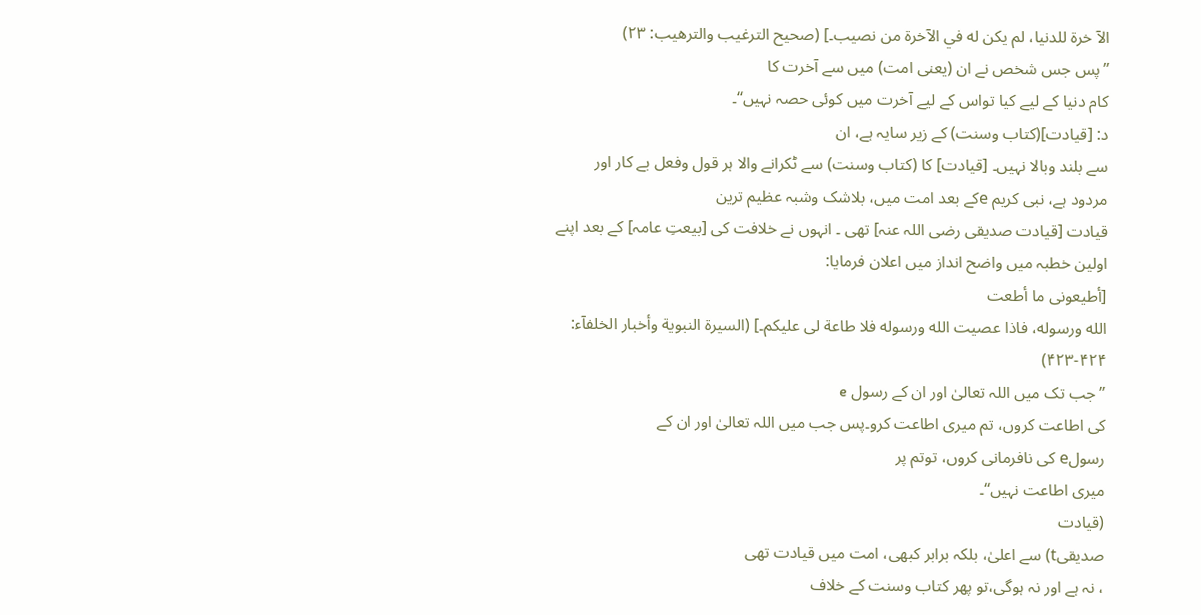الآ خرة للدنیا، لم یكن له في الآخرة من نصیب۔] (صحیح الترغیب والترھیب: ۲۳)
’’پس جس شخص نے ان (یعنی امت) میں سے آخرت کا
کام دنیا کے لیے کیا تواس کے لیے آخرت میں کوئی حصہ نہیں‘‘۔
د: [قیادت](کتاب وسنت) کے زیر سایہ ہے، ان
سے بلند وبالا نہیں۔ [قیادت] کا (کتاب وسنت) سے ٹکرانے والا ہر قول وفعل بے کار اور
مردود ہے، نبی کریم eکے بعد امت میں، بلاشک وشبہ عظیم ترین
قیادت [قیادت صدیقی رضی اللہ عنہ] تھی ۔ انہوں نے خلافت کی [بیعتِ عامہ] کے بعد اپنے
اولین خطبہ میں واضح انداز میں اعلان فرمایا:
[أطیعونی ما أطعت
الله ورسوله، فاذا عصیت الله ورسوله فلا طاعة لی علیكم۔] (السیرة النبویة وأخبار الخلفآء:
۴۲۳-۴۲۴)
’’جب تک میں اللہ تعالیٰ اور ان کے رسول e
کی اطاعت کروں، تم میری اطاعت کرو۔پس جب میں اللہ تعالیٰ اور ان کے
رسولe کی نافرمانی کروں، توتم پر
میری اطاعت نہیں‘‘۔
(قیادت
صدیقیt) سے اعلیٰ، بلکہ برابر کبھی، امت میں قیادت تھی
، نہ ہے اور نہ ہوگی،تو پھر کتاب وسنت کے خلاف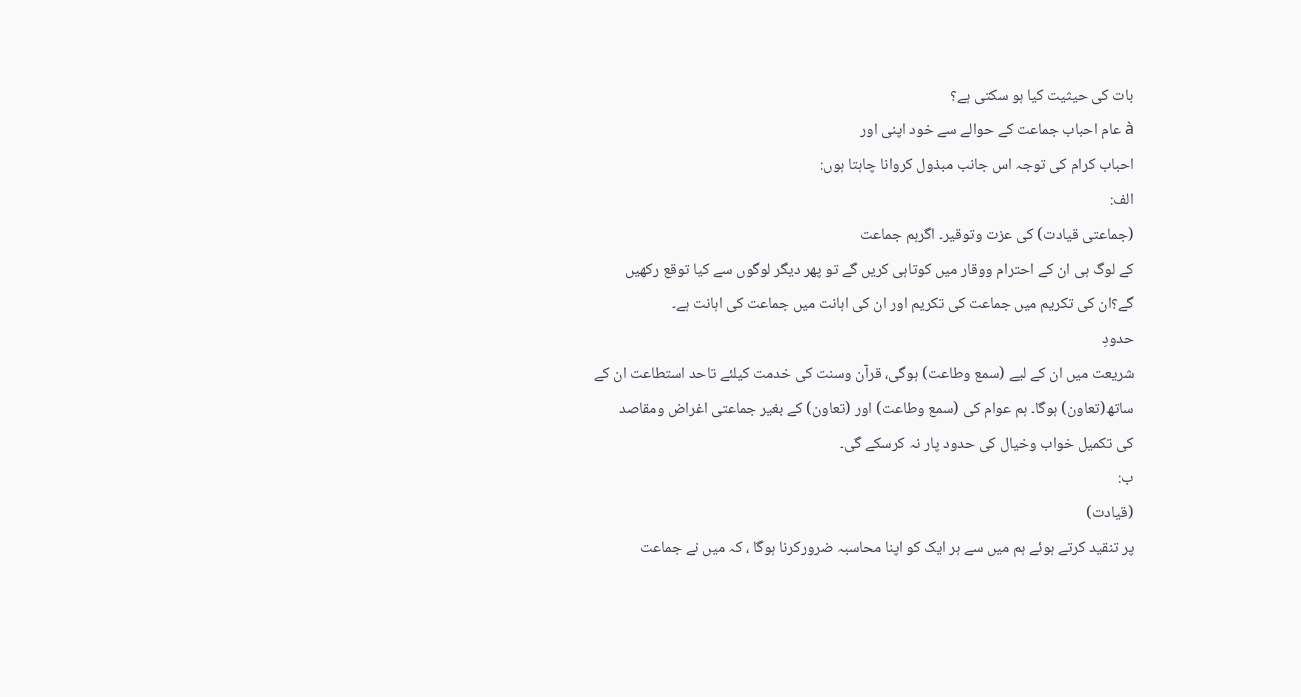بات کی حیثیت کیا ہو سکتی ہے؟
à عام احباب جماعت کے حوالے سے خود اپنی اور
احباب کرام کی توجہ اس جانب مبذول کروانا چاہتا ہوں:
الف:
(جماعتی قیادت) کی عزت وتوقیر۔ اگرہم جماعت
کے لوگ ہی ان کے احترام ووقار میں کوتاہی کریں گے تو پھر دیگر لوگوں سے کیا توقع رکھیں
گے؟ان کی تکریم میں جماعت کی تکریم اور ان کی اہانت میں جماعت کی اہانت ہے۔
حدودِ
شریعت میں ان کے لیے (سمع وطاعت) ہوگی، قرآن وسنت کی خدمت کیلئے تاحد استطاعت ان کے
ساتھ(تعاون) ہوگا۔ ہم عوام کی (سمع وطاعت) اور (تعاون) کے بغیر جماعتی اغراض ومقاصد
کی تکمیل خواب وخیال کی حدود پار نہ کرسکے گی۔
ب:
(قیادت)
پر تنقید کرتے ہوئے ہم میں سے ہر ایک کو اپنا محاسبہ ضرورکرنا ہوگا ، کہ میں نے جماعت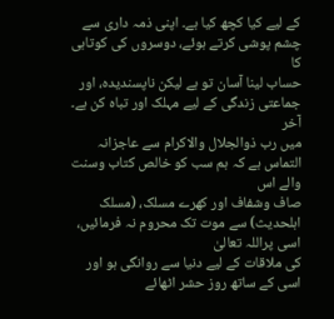کے لیے کیا کچھ کیا ہے۔ اپنی ذمہ داری سے چشم پوشی کرتے ہوئے، دوسروں کی کوتاہی کا
حساب لینا آسان تو ہے لیکن ناپسندیدہ، اور جماعتی زندگی کے لیے مہلک اور تباہ کن ہے۔
آخر
میں رب ذوالجلال والاکرام سے عاجزانہ التماس ہے کہ ہم سب کو خالص کتاب وسنت والے اس
صاف وشفاف اور کھرے مسلک، (مسلک اہلحدیث) سے موت تک محروم نہ فرمائیں، اسی پراللہ تعالیٰ
کی ملاقات کے لیے دنیا سے روانگی ہو اور اسی کے ساتھ روز حشر اٹھائے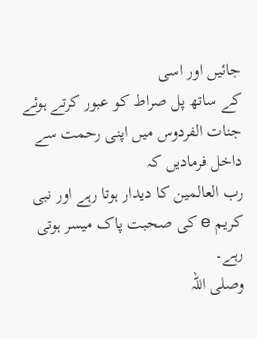جائیں اور اسی
کے ساتھ پل صراط کو عبور کرتے ہوئے جنات الفردوس میں اپنی رحمت سے داخل فرمادیں کہ
رب العالمین کا دیدار ہوتا رہے اور نبی کریم e کی صحبت پاک میسر ہوتی رہے۔
وصلی اللہ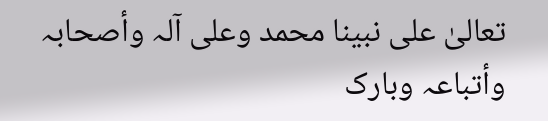تعالیٰ علی نبینا محمد وعلی آلہ وأصحابہ وأتباعہ وبارک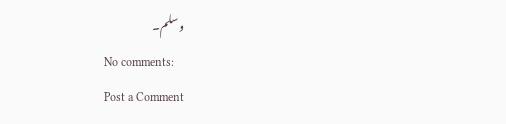وسلم۔
No comments:
Post a Comment